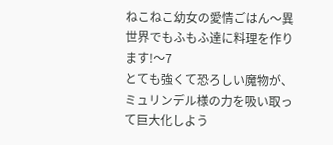ねこねこ幼女の愛情ごはん〜異世界でもふもふ達に料理を作ります!〜7
とても強くて恐ろしい魔物が、ミュリンデル様の力を吸い取って巨大化しよう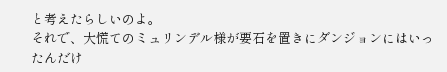と考えたらしいのよ。
それで、大慌てのミュリンデル様が要石を置きにダンジョンにはいったんだけ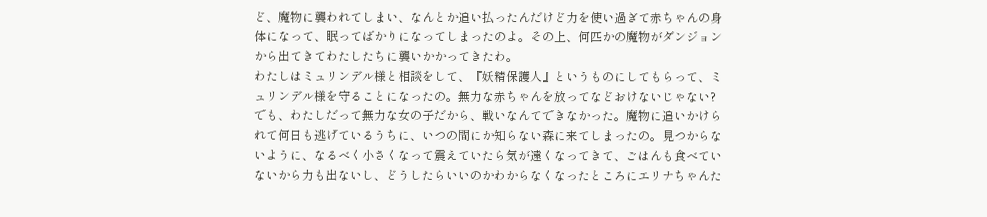ど、魔物に襲われてしまい、なんとか追い払ったんだけど力を使い過ぎて赤ちゃんの身体になって、眠ってばかりになってしまったのよ。その上、何匹かの魔物がダンジョンから出てきてわたしたちに襲いかかってきたわ。
わたしはミュリンデル様と相談をして、『妖精保護人』というものにしてもらって、ミュリンデル様を守ることになったの。無力な赤ちゃんを放ってなどおけないじゃない?
でも、わたしだって無力な女の子だから、戦いなんてできなかった。魔物に追いかけられて何日も逃げているうちに、いつの間にか知らない森に来てしまったの。見つからないように、なるべく小さくなって震えていたら気が遠くなってきて、ごはんも食べていないから力も出ないし、どうしたらいいのかわからなくなったところにエリナちゃんた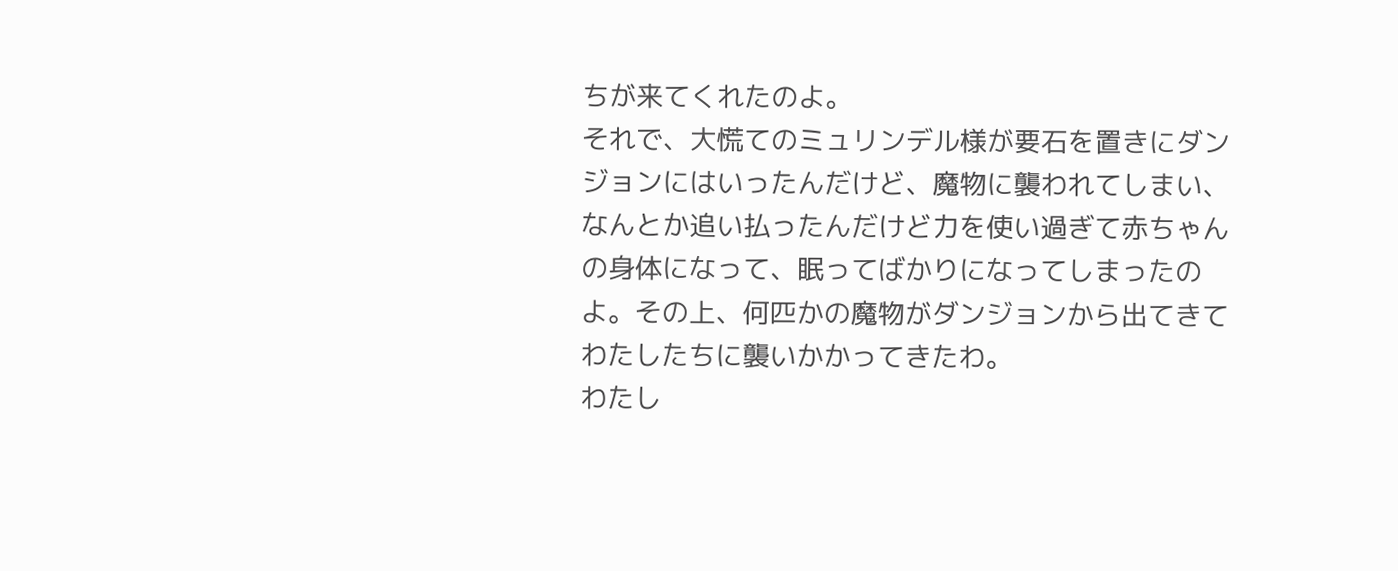ちが来てくれたのよ。
それで、大慌てのミュリンデル様が要石を置きにダンジョンにはいったんだけど、魔物に襲われてしまい、なんとか追い払ったんだけど力を使い過ぎて赤ちゃんの身体になって、眠ってばかりになってしまったのよ。その上、何匹かの魔物がダンジョンから出てきてわたしたちに襲いかかってきたわ。
わたし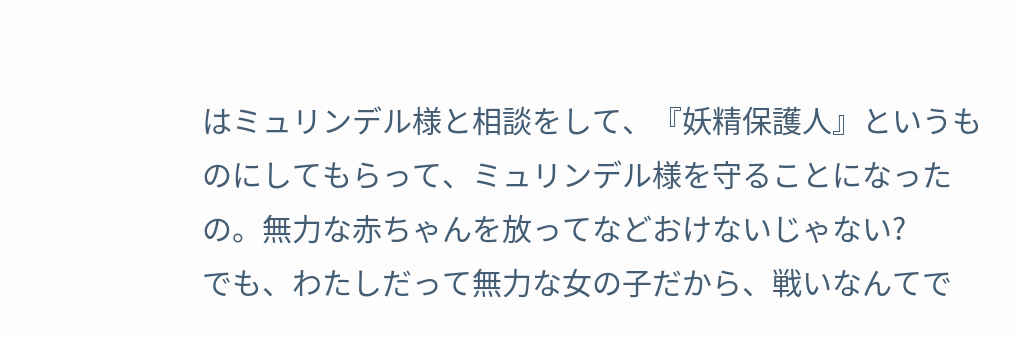はミュリンデル様と相談をして、『妖精保護人』というものにしてもらって、ミュリンデル様を守ることになったの。無力な赤ちゃんを放ってなどおけないじゃない?
でも、わたしだって無力な女の子だから、戦いなんてで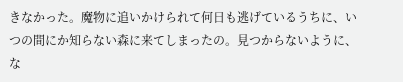きなかった。魔物に追いかけられて何日も逃げているうちに、いつの間にか知らない森に来てしまったの。見つからないように、な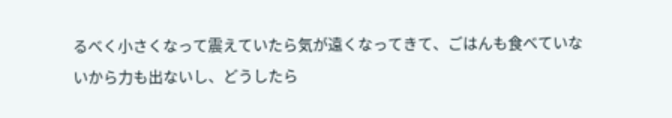るべく小さくなって震えていたら気が遠くなってきて、ごはんも食べていないから力も出ないし、どうしたら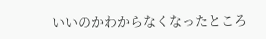いいのかわからなくなったところ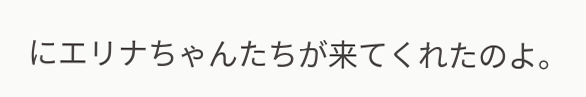にエリナちゃんたちが来てくれたのよ。